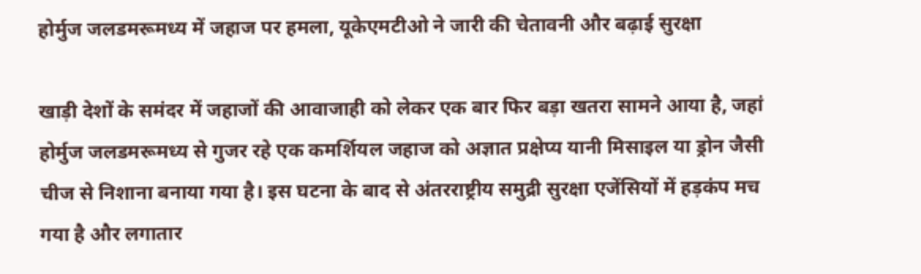होर्मुज जलडमरूमध्य में जहाज पर हमला, यूकेएमटीओ ने जारी की चेतावनी और बढ़ाई सुरक्षा

खाड़ी देशों के समंदर में जहाजों की आवाजाही को लेकर एक बार फिर बड़ा खतरा सामने आया है, जहां होर्मुज जलडमरूमध्य से गुजर रहे एक कमर्शियल जहाज को अज्ञात प्रक्षेप्य यानी मिसाइल या ड्रोन जैसी चीज से निशाना बनाया गया है। इस घटना के बाद से अंतरराष्ट्रीय समुद्री सुरक्षा एजेंसियों में हड़कंप मच गया है और लगातार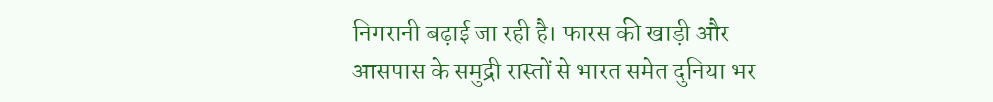निगरानी बढ़ाई जा रही है। फारस की खाड़ी और आसपास के समुद्री रास्तों से भारत समेत दुनिया भर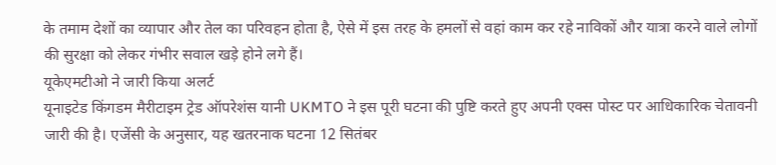के तमाम देशों का व्यापार और तेल का परिवहन होता है, ऐसे में इस तरह के हमलों से वहां काम कर रहे नाविकों और यात्रा करने वाले लोगों की सुरक्षा को लेकर गंभीर सवाल खड़े होने लगे हैं।
यूकेएमटीओ ने जारी किया अलर्ट
यूनाइटेड किंगडम मैरीटाइम ट्रेड ऑपरेशंस यानी UKMTO ने इस पूरी घटना की पुष्टि करते हुए अपनी एक्स पोस्ट पर आधिकारिक चेतावनी जारी की है। एजेंसी के अनुसार, यह खतरनाक घटना 12 सितंबर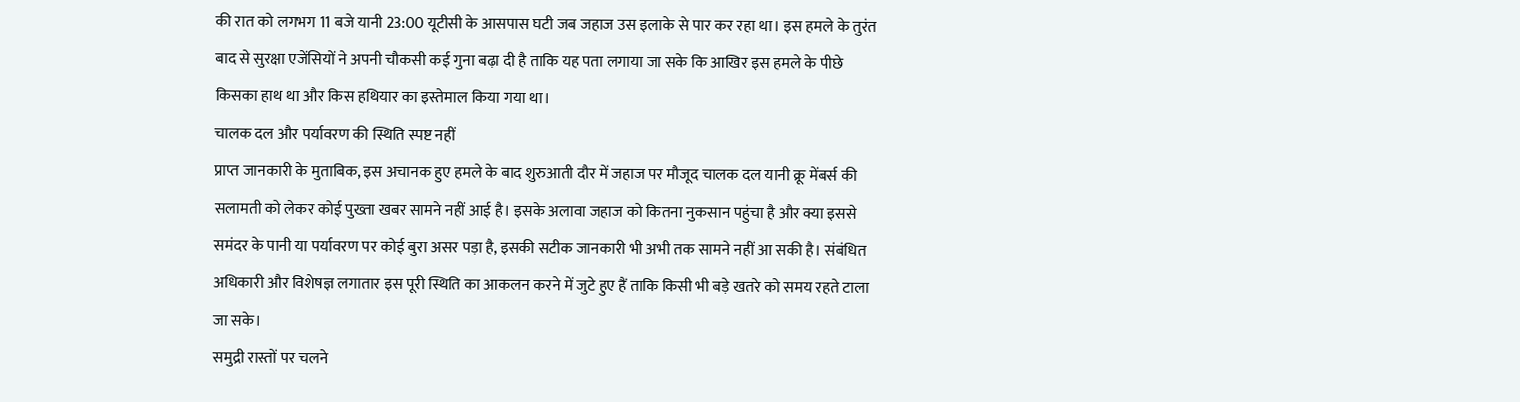की रात को लगभग 11 बजे यानी 23:00 यूटीसी के आसपास घटी जब जहाज उस इलाके से पार कर रहा था। इस हमले के तुरंत बाद से सुरक्षा एजेंसियों ने अपनी चौकसी कई गुना बढ़ा दी है ताकि यह पता लगाया जा सके कि आखिर इस हमले के पीछे किसका हाथ था और किस हथियार का इस्तेमाल किया गया था।
चालक दल और पर्यावरण की स्थिति स्पष्ट नहीं
प्राप्त जानकारी के मुताबिक, इस अचानक हुए हमले के बाद शुरुआती दौर में जहाज पर मौजूद चालक दल यानी क्रू मेंबर्स की सलामती को लेकर कोई पुख्ता खबर सामने नहीं आई है। इसके अलावा जहाज को कितना नुकसान पहुंचा है और क्या इससे समंदर के पानी या पर्यावरण पर कोई बुरा असर पड़ा है, इसकी सटीक जानकारी भी अभी तक सामने नहीं आ सकी है। संबंधित अधिकारी और विशेषज्ञ लगातार इस पूरी स्थिति का आकलन करने में जुटे हुए हैं ताकि किसी भी बड़े खतरे को समय रहते टाला जा सके।
समुद्री रास्तों पर चलने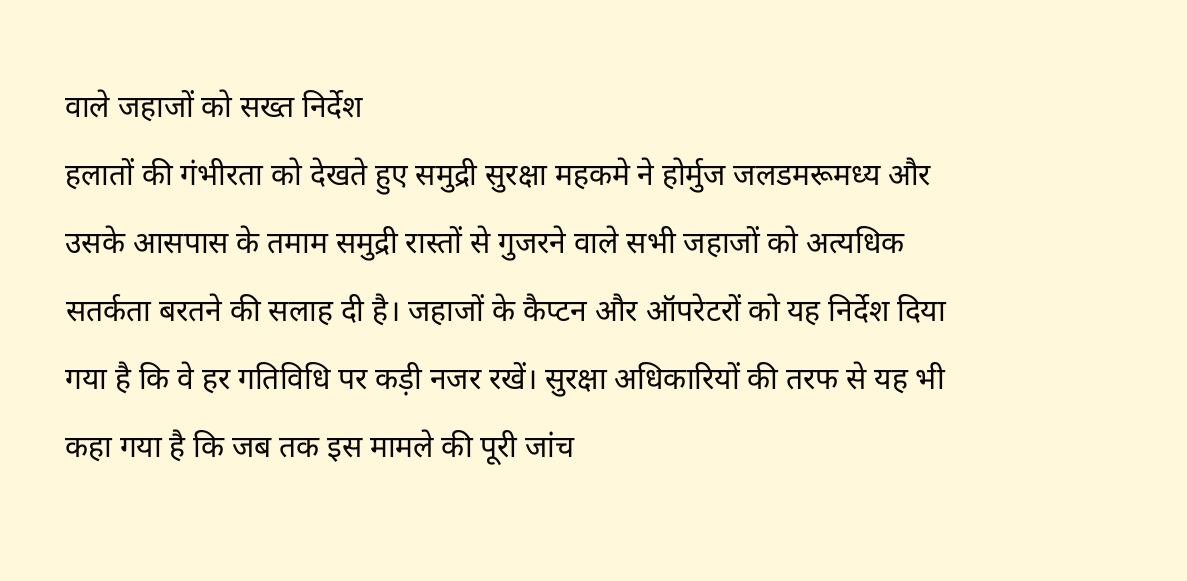वाले जहाजों को सख्त निर्देश
हलातों की गंभीरता को देखते हुए समुद्री सुरक्षा महकमे ने होर्मुज जलडमरूमध्य और उसके आसपास के तमाम समुद्री रास्तों से गुजरने वाले सभी जहाजों को अत्यधिक सतर्कता बरतने की सलाह दी है। जहाजों के कैप्टन और ऑपरेटरों को यह निर्देश दिया गया है कि वे हर गतिविधि पर कड़ी नजर रखें। सुरक्षा अधिकारियों की तरफ से यह भी कहा गया है कि जब तक इस मामले की पूरी जांच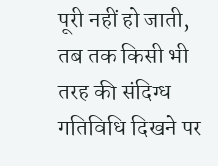पूरी नहीं हो जाती, तब तक किसी भी तरह की संदिग्ध गतिविधि दिखने पर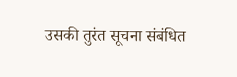उसकी तुरंत सूचना संबंधित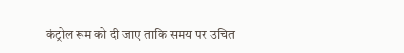कंट्रोल रूम को दी जाए ताकि समय पर उचित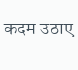कदम उठाए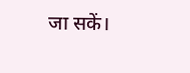जा सकें।